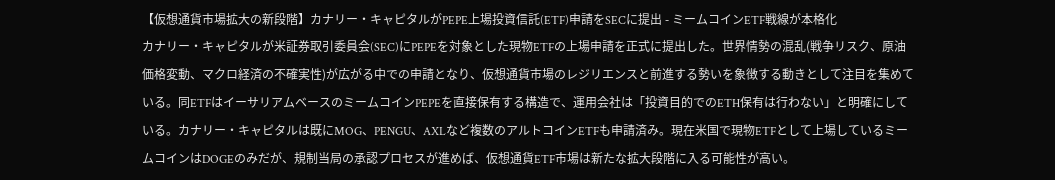【仮想通貨市場拡大の新段階】カナリー・キャピタルがPEPE上場投資信託(ETF)申請をSECに提出 - ミームコインETF戦線が本格化
カナリー・キャピタルが米証券取引委員会(SEC)にPEPEを対象とした現物ETFの上場申請を正式に提出した。世界情勢の混乱(戦争リスク、原油価格変動、マクロ経済の不確実性)が広がる中での申請となり、仮想通貨市場のレジリエンスと前進する勢いを象徴する動きとして注目を集めている。同ETFはイーサリアムベースのミームコインPEPEを直接保有する構造で、運用会社は「投資目的でのETH保有は行わない」と明確にしている。カナリー・キャピタルは既にMOG、PENGU、AXLなど複数のアルトコインETFも申請済み。現在米国で現物ETFとして上場しているミームコインはDOGEのみだが、規制当局の承認プロセスが進めば、仮想通貨ETF市場は新たな拡大段階に入る可能性が高い。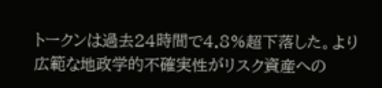トークンは過去24時間で4.8%超下落した。より広範な地政学的不確実性がリスク資産への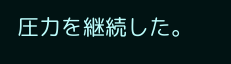圧力を継続した。